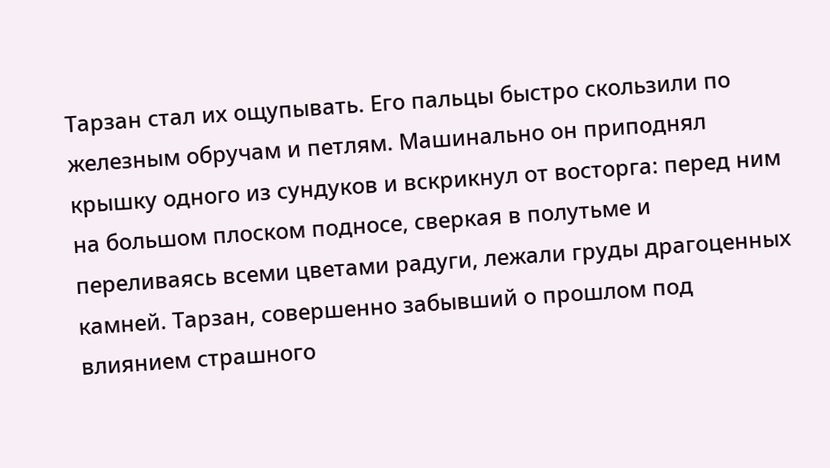Тарзан стал их ощупывать. Его пальцы быстро скользили по железным обручам и петлям. Машинально он приподнял крышку одного из сундуков и вскрикнул от восторга: перед ним на большом плоском подносе, сверкая в полутьме и переливаясь всеми цветами радуги, лежали груды драгоценных камней. Тарзан, совершенно забывший о прошлом под влиянием страшного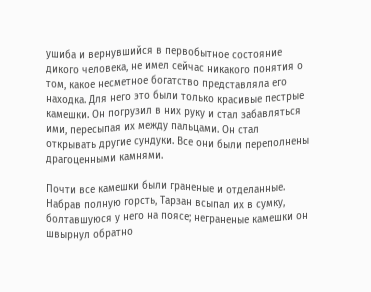ушиба и вернувшийся в первобытное состояние дикого человека, не имел сейчас никакого понятия о том, какое несметное богатство представляла его находка. Для него это были только красивые пестрые камешки. Он погрузил в них руку и стал забавляться ими, пересыпая их между пальцами. Он стал открывать другие сундуки. Все они были переполнены драгоценными камнями.

Почти все камешки были граненые и отделанные. Набрав полную горсть, Тарзан всыпал их в сумку, болтавшуюся у него на поясе; неграненые камешки он швырнул обратно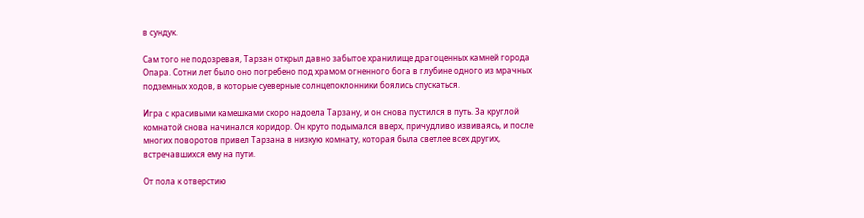в сундук.

Сам того не подозревая, Тарзан открыл давно забытое хранилище драгоценных камней города Опара. Сотни лет было оно погребено под храмом огненного бога в глубине одного из мрачных подземных ходов, в которые суеверные солнцепоклонники боялись спускаться.

Игра с красивыми камешками скоро надоела Тарзану, и он снова пустился в путь. За круглой комнатой снова начинался коридор. Он круто подымался вверх, причудливо извиваясь, и после многих поворотов привел Тарзана в низкую комнату, которая была светлее всех других, встречавшихся ему на пути.

От пола к отверстию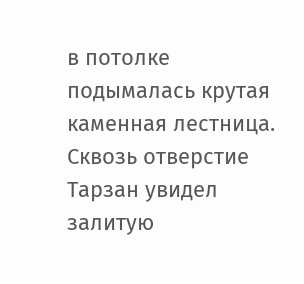в потолке подымалась крутая каменная лестница. Сквозь отверстие Тарзан увидел залитую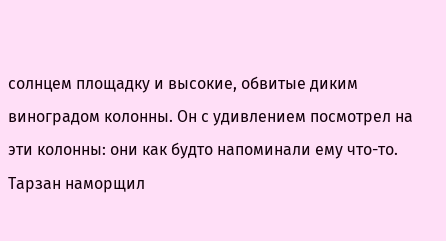солнцем площадку и высокие, обвитые диким виноградом колонны. Он с удивлением посмотрел на эти колонны: они как будто напоминали ему что-то. Тарзан наморщил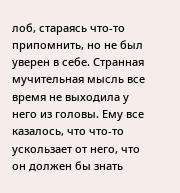лоб, стараясь что-то припомнить, но не был уверен в себе. Странная мучительная мысль все время не выходила у него из головы. Ему все казалось, что что-то ускользает от него, что он должен бы знать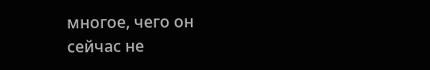многое, чего он сейчас не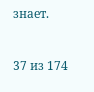знает.



37 из 174